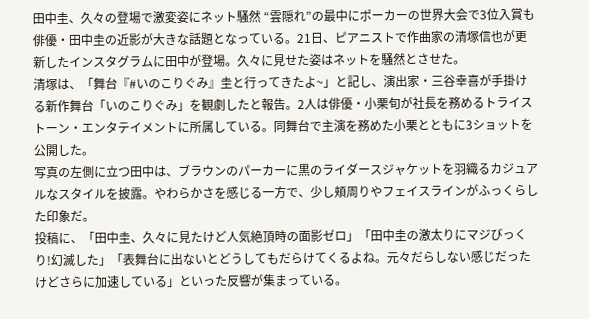田中圭、久々の登場で激変姿にネット騒然 “雲隠れ”の最中にポーカーの世界大会で3位入賞も
俳優・田中圭の近影が大きな話題となっている。21日、ピアニストで作曲家の清塚信也が更新したインスタグラムに田中が登場。久々に見せた姿はネットを騒然とさせた。
清塚は、「舞台『#いのこりぐみ』圭と行ってきたよ~」と記し、演出家・三谷幸喜が手掛ける新作舞台「いのこりぐみ」を観劇したと報告。2人は俳優・小栗旬が社長を務めるトライストーン・エンタテイメントに所属している。同舞台で主演を務めた小栗とともに3ショットを公開した。
写真の左側に立つ田中は、ブラウンのパーカーに黒のライダースジャケットを羽織るカジュアルなスタイルを披露。やわらかさを感じる一方で、少し頬周りやフェイスラインがふっくらした印象だ。
投稿に、「田中圭、久々に見たけど人気絶頂時の面影ゼロ」「田中圭の激太りにマジびっくり!幻滅した」「表舞台に出ないとどうしてもだらけてくるよね。元々だらしない感じだったけどさらに加速している」といった反響が集まっている。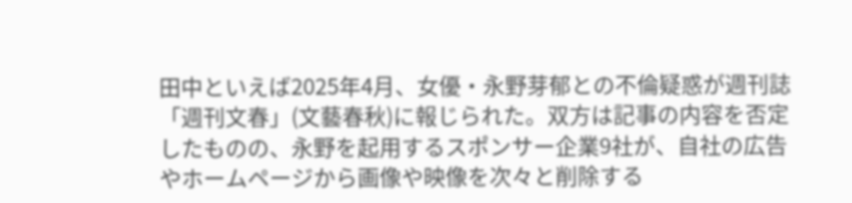田中といえば2025年4月、女優・永野芽郁との不倫疑惑が週刊誌「週刊文春」(文藝春秋)に報じられた。双方は記事の内容を否定したものの、永野を起用するスポンサー企業9社が、自社の広告やホームページから画像や映像を次々と削除する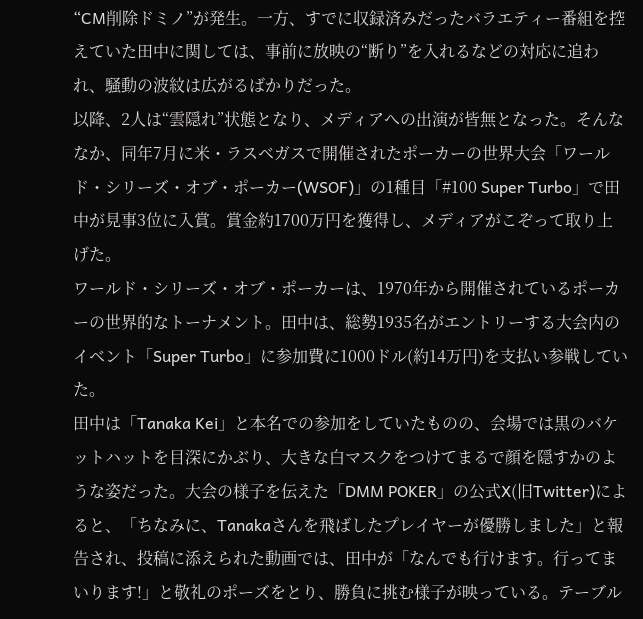“CM削除ドミノ”が発生。一方、すでに収録済みだったバラエティー番組を控えていた田中に関しては、事前に放映の“断り”を入れるなどの対応に追われ、騒動の波紋は広がるばかりだった。
以降、2人は“雲隠れ”状態となり、メディアへの出演が皆無となった。そんななか、同年7月に米・ラスベガスで開催されたポーカーの世界大会「ワールド・シリーズ・オブ・ポーカー(WSOF)」の1種目「#100 Super Turbo」で田中が見事3位に入賞。賞金約1700万円を獲得し、メディアがこぞって取り上げた。
ワールド・シリーズ・オブ・ポーカーは、1970年から開催されているポーカーの世界的なトーナメント。田中は、総勢1935名がエントリーする大会内のイベント「Super Turbo」に参加費に1000ドル(約14万円)を支払い参戦していた。
田中は「Tanaka Kei」と本名での参加をしていたものの、会場では黒のバケットハットを目深にかぶり、大きな白マスクをつけてまるで顔を隠すかのような姿だった。大会の様子を伝えた「DMM POKER」の公式X(旧Twitter)によると、「ちなみに、Tanakaさんを飛ばしたプレイヤーが優勝しました」と報告され、投稿に添えられた動画では、田中が「なんでも行けます。行ってまいります!」と敬礼のポーズをとり、勝負に挑む様子が映っている。テーブル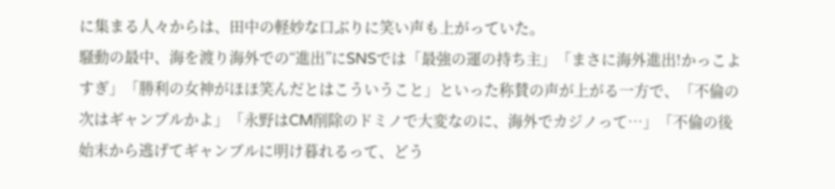に集まる人々からは、田中の軽妙な口ぶりに笑い声も上がっていた。
騒動の最中、海を渡り海外での“進出”にSNSでは「最強の運の持ち主」「まさに海外進出!かっこよすぎ」「勝利の女神がほほ笑んだとはこういうこと」といった称賛の声が上がる一方で、「不倫の次はギャンブルかよ」「永野はCM削除のドミノで大変なのに、海外でカジノって…」「不倫の後始末から逃げてギャンブルに明け暮れるって、どう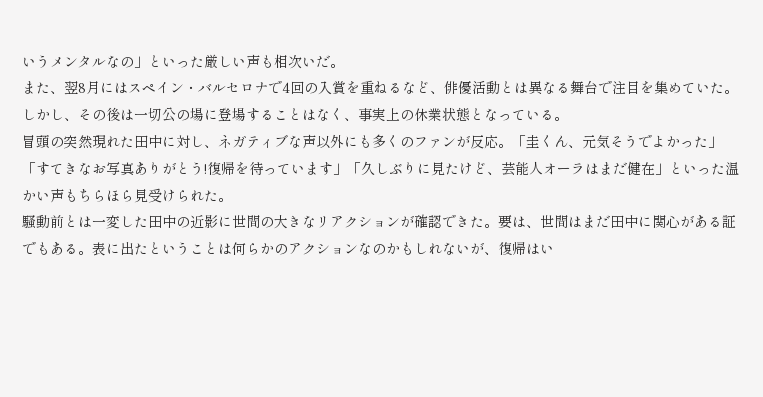いうメンタルなの」といった厳しい声も相次いだ。
また、翌8月にはスペイン・バルセロナで4回の入賞を重ねるなど、俳優活動とは異なる舞台で注目を集めていた。しかし、その後は一切公の場に登場することはなく、事実上の休業状態となっている。
冒頭の突然現れた田中に対し、ネガティブな声以外にも多くのファンが反応。「圭くん、元気そうでよかった」「すてきなお写真ありがとう!復帰を待っています」「久しぶりに見たけど、芸能人オーラはまだ健在」といった温かい声もちらほら見受けられた。
騒動前とは一変した田中の近影に世間の大きなリアクションが確認できた。要は、世間はまだ田中に関心がある証でもある。表に出たということは何らかのアクションなのかもしれないが、復帰はい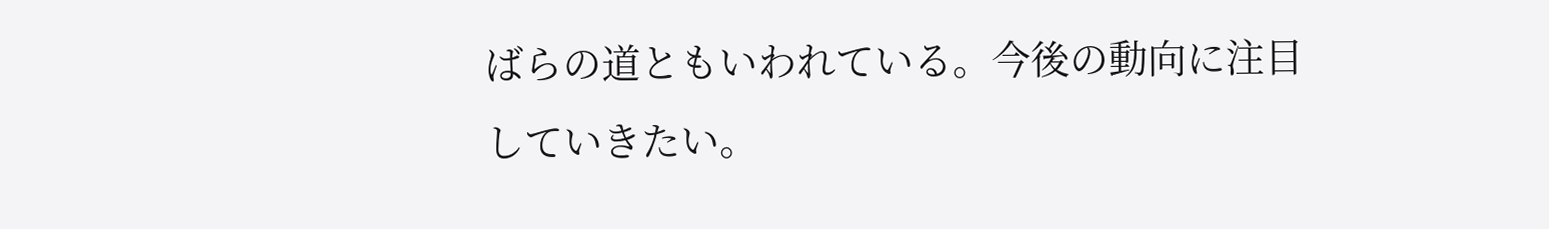ばらの道ともいわれている。今後の動向に注目していきたい。